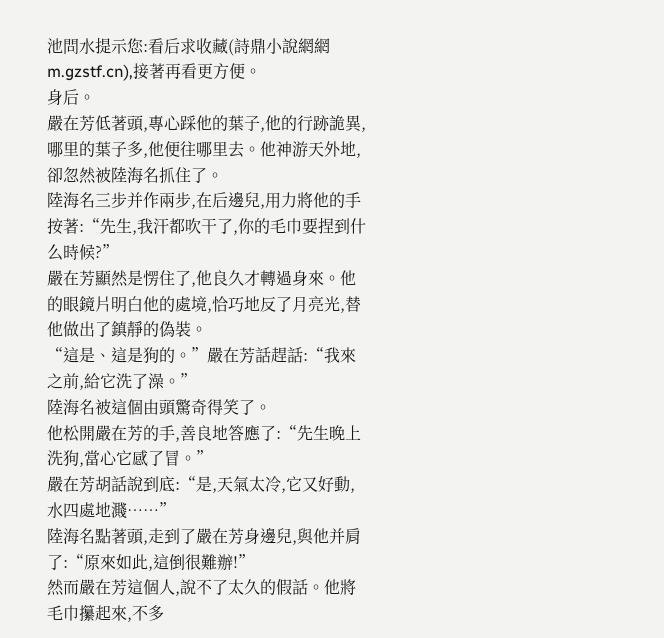池問水提示您:看后求收藏(詩鼎小說網網m.gzstf.cn),接著再看更方便。
身后。
嚴在芳低著頭,專心踩他的葉子,他的行跡詭異,哪里的葉子多,他便往哪里去。他神游天外地,卻忽然被陸海名抓住了。
陸海名三步并作兩步,在后邊兒,用力將他的手按著:“先生,我汗都吹干了,你的毛巾要捏到什么時候?”
嚴在芳顯然是愣住了,他良久才轉過身來。他的眼鏡片明白他的處境,恰巧地反了月亮光,替他做出了鎮靜的偽裝。
“這是、這是狗的。”嚴在芳話趕話:“我來之前,給它洗了澡。”
陸海名被這個由頭驚奇得笑了。
他松開嚴在芳的手,善良地答應了:“先生晚上洗狗,當心它感了冒。”
嚴在芳胡話說到底:“是,天氣太冷,它又好動,水四處地濺……”
陸海名點著頭,走到了嚴在芳身邊兒,與他并肩了:“原來如此,這倒很難辦!”
然而嚴在芳這個人,說不了太久的假話。他將毛巾攥起來,不多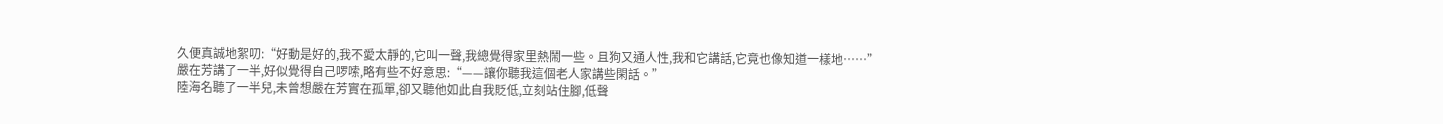久便真誠地絮叨:“好動是好的,我不愛太靜的,它叫一聲,我總覺得家里熱鬧一些。且狗又通人性,我和它講話,它竟也像知道一樣地……”
嚴在芳講了一半,好似覺得自己啰嗦,略有些不好意思:“——讓你聽我這個老人家講些閑話。”
陸海名聽了一半兒,未曾想嚴在芳實在孤單,卻又聽他如此自我貶低,立刻站住腳,低聲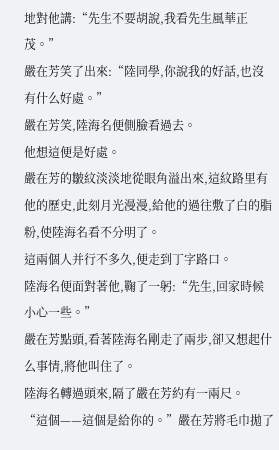地對他講:“先生不要胡說,我看先生風華正茂。”
嚴在芳笑了出來:“陸同學,你說我的好話,也沒有什么好處。”
嚴在芳笑,陸海名便側臉看過去。
他想這便是好處。
嚴在芳的皺紋淡淡地從眼角溢出來,這紋路里有他的歷史,此刻月光漫漫,給他的過往敷了白的脂粉,使陸海名看不分明了。
這兩個人并行不多久,便走到丁字路口。
陸海名便面對著他,鞠了一躬:“先生,回家時候小心一些。”
嚴在芳點頭,看著陸海名剛走了兩步,卻又想起什么事情,將他叫住了。
陸海名轉過頭來,隔了嚴在芳約有一兩尺。
“這個——這個是給你的。”嚴在芳將毛巾拋了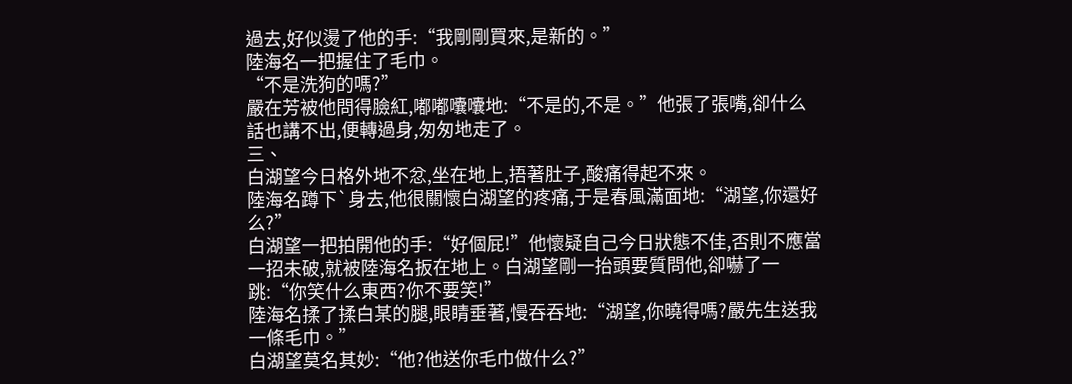過去,好似燙了他的手:“我剛剛買來,是新的。”
陸海名一把握住了毛巾。
“不是洗狗的嗎?”
嚴在芳被他問得臉紅,嘟嘟囔囔地:“不是的,不是。”他張了張嘴,卻什么話也講不出,便轉過身,匆匆地走了。
三、
白湖望今日格外地不忿,坐在地上,捂著肚子,酸痛得起不來。
陸海名蹲下`身去,他很關懷白湖望的疼痛,于是春風滿面地:“湖望,你還好么?”
白湖望一把拍開他的手:“好個屁!”他懷疑自己今日狀態不佳,否則不應當一招未破,就被陸海名扳在地上。白湖望剛一抬頭要質問他,卻嚇了一跳:“你笑什么東西?你不要笑!”
陸海名揉了揉白某的腿,眼睛垂著,慢吞吞地:“湖望,你曉得嗎?嚴先生送我一條毛巾。”
白湖望莫名其妙:“他?他送你毛巾做什么?”